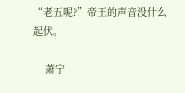“老五呢?”帝王的声音没什么起伏。

    萧宁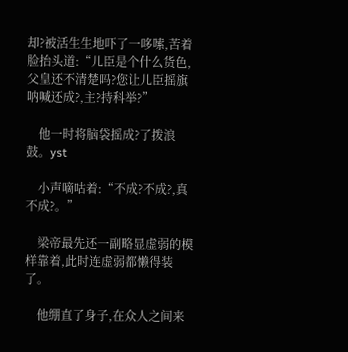却?被活生生地吓了一哆嗦,苦着脸抬头道:“儿臣是个什么货色,父皇还不清楚吗?您让儿臣摇旗呐喊还成?,主?持科举?”

    他一时将脑袋摇成?了拨浪鼓。yst

    小声嘀咕着:“不成?不成?,真不成?。”

    梁帝最先还一副略显虚弱的模样靠着,此时连虚弱都懒得装了。

    他绷直了身子,在众人之间来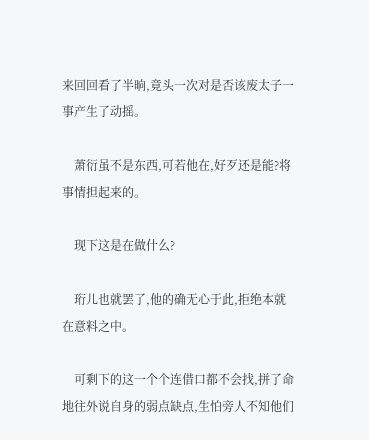来回回看了半晌,竟头一次对是否该废太子一事产生了动摇。

    萧衍虽不是东西,可若他在,好歹还是能?将事情担起来的。

    现下这是在做什么?

    珩儿也就罢了,他的确无心于此,拒绝本就在意料之中。

    可剩下的这一个个连借口都不会找,拼了命地往外说自身的弱点缺点,生怕旁人不知他们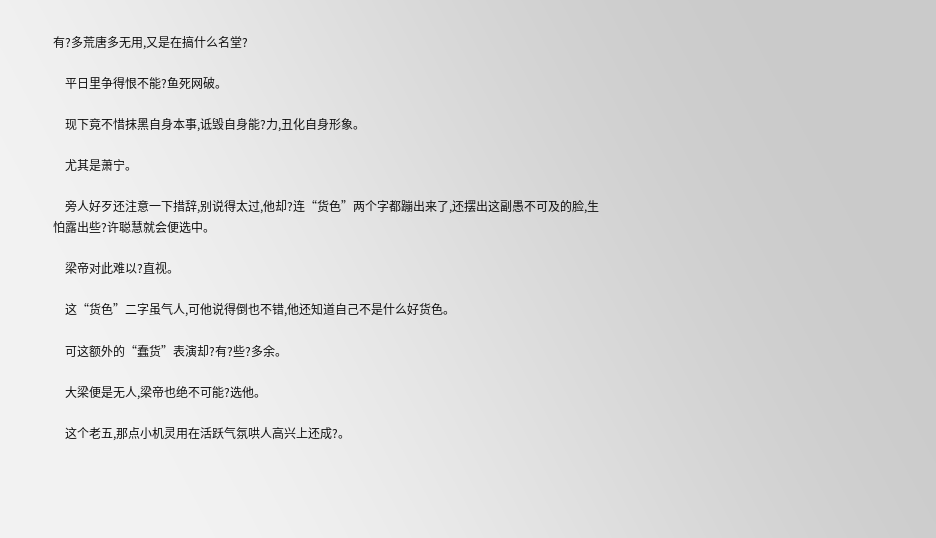有?多荒唐多无用,又是在搞什么名堂?

    平日里争得恨不能?鱼死网破。

    现下竟不惜抹黑自身本事,诋毁自身能?力,丑化自身形象。

    尤其是萧宁。

    旁人好歹还注意一下措辞,别说得太过,他却?连“货色”两个字都蹦出来了,还摆出这副愚不可及的脸,生怕露出些?许聪慧就会便选中。

    梁帝对此难以?直视。

    这“货色”二字虽气人,可他说得倒也不错,他还知道自己不是什么好货色。

    可这额外的“蠢货”表演却?有?些?多余。

    大梁便是无人,梁帝也绝不可能?选他。

    这个老五,那点小机灵用在活跃气氛哄人高兴上还成?。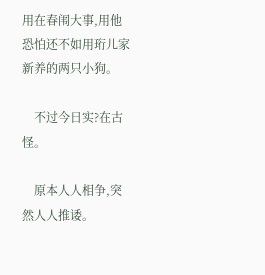用在春闱大事,用他恐怕还不如用珩儿家新养的两只小狗。

    不过今日实?在古怪。

    原本人人相争,突然人人推诿。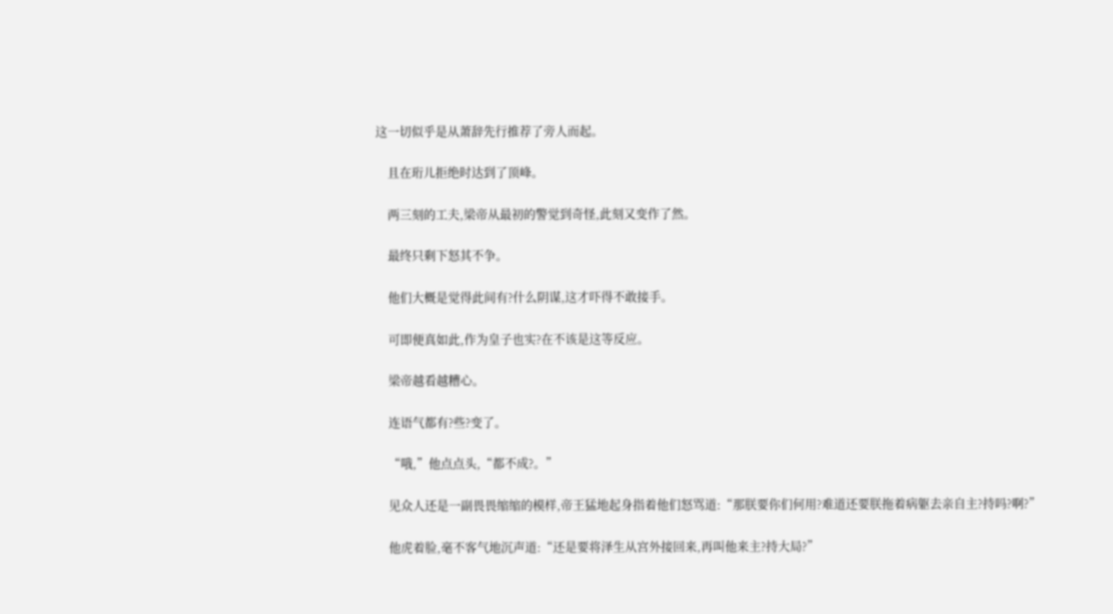这一切似乎是从萧辞先行推荐了旁人而起。

    且在珩儿拒绝时达到了顶峰。

    两三刻的工夫,梁帝从最初的警觉到奇怪,此刻又变作了然。

    最终只剩下怒其不争。

    他们大概是觉得此间有?什么阴谋,这才吓得不敢接手。

    可即便真如此,作为皇子也实?在不该是这等反应。

    梁帝越看越糟心。

    连语气都有?些?变了。

    “哦,”他点点头,“都不成?。”

    见众人还是一副畏畏缩缩的模样,帝王猛地起身指着他们怒骂道:“那朕要你们何用?难道还要朕拖着病躯去亲自主?持吗?啊?”

    他虎着脸,毫不客气地沉声道:“还是要将泽生从宫外接回来,再叫他来主?持大局?”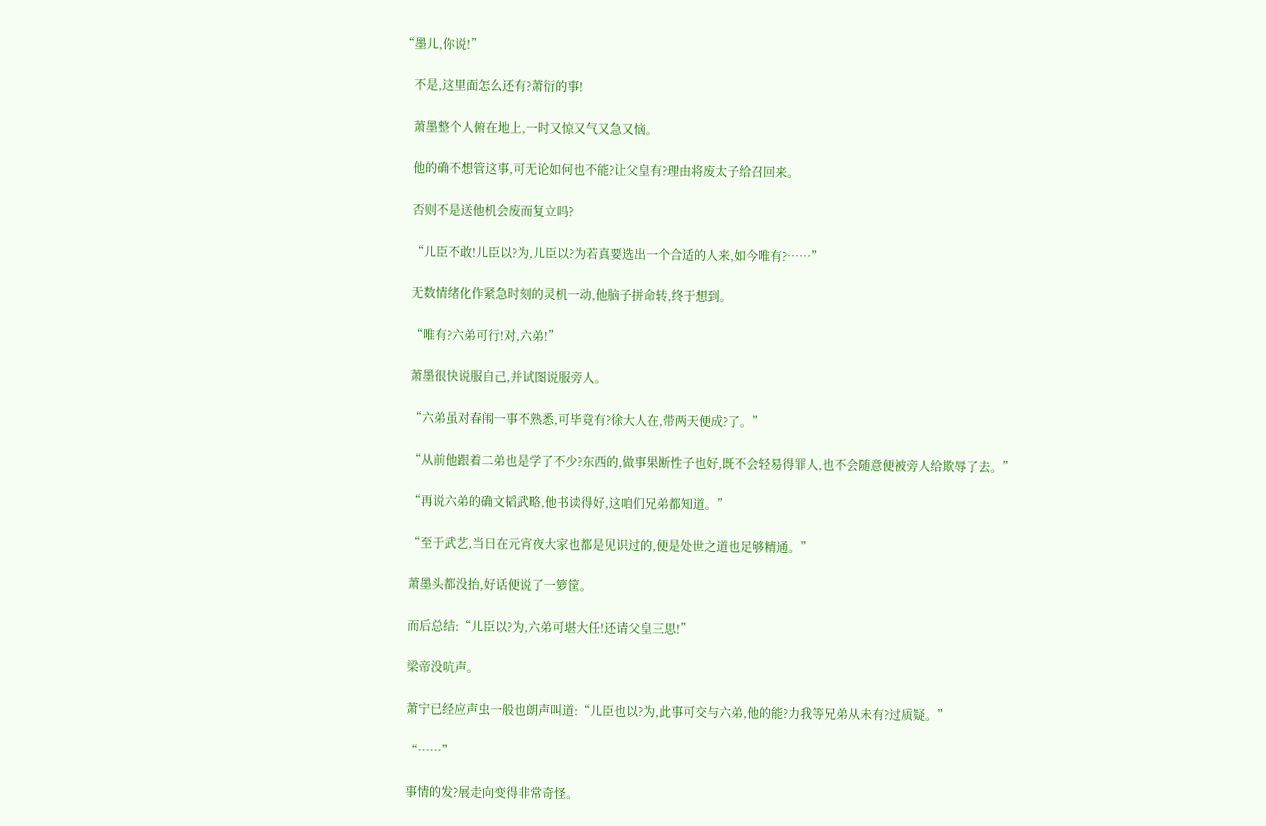“墨儿,你说!”

    不是,这里面怎么还有?萧衍的事!

    萧墨整个人俯在地上,一时又惊又气又急又恼。

    他的确不想管这事,可无论如何也不能?让父皇有?理由将废太子给召回来。

    否则不是送他机会废而复立吗?

    “儿臣不敢!儿臣以?为,儿臣以?为若真要选出一个合适的人来,如今唯有?……”

    无数情绪化作紧急时刻的灵机一动,他脑子拼命转,终于想到。

    “唯有?六弟可行!对,六弟!”

    萧墨很快说服自己,并试图说服旁人。

    “六弟虽对春闱一事不熟悉,可毕竟有?徐大人在,带两天便成?了。”

    “从前他跟着二弟也是学了不少?东西的,做事果断性子也好,既不会轻易得罪人,也不会随意便被旁人给欺辱了去。”

    “再说六弟的确文韬武略,他书读得好,这咱们兄弟都知道。”

    “至于武艺,当日在元宵夜大家也都是见识过的,便是处世之道也足够精通。”

    萧墨头都没抬,好话便说了一箩筐。

    而后总结:“儿臣以?为,六弟可堪大任!还请父皇三思!”

    梁帝没吭声。

    萧宁已经应声虫一般也朗声叫道:“儿臣也以?为,此事可交与六弟,他的能?力我等兄弟从未有?过质疑。”

    “……”

    事情的发?展走向变得非常奇怪。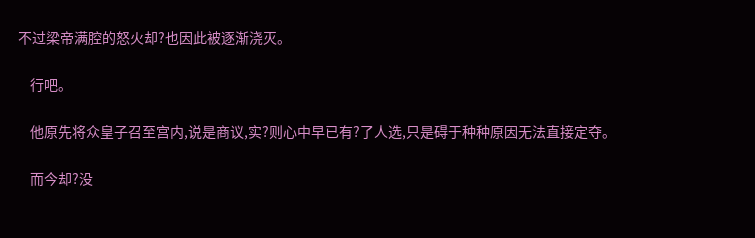不过梁帝满腔的怒火却?也因此被逐渐浇灭。

    行吧。

    他原先将众皇子召至宫内,说是商议,实?则心中早已有?了人选,只是碍于种种原因无法直接定夺。

    而今却?没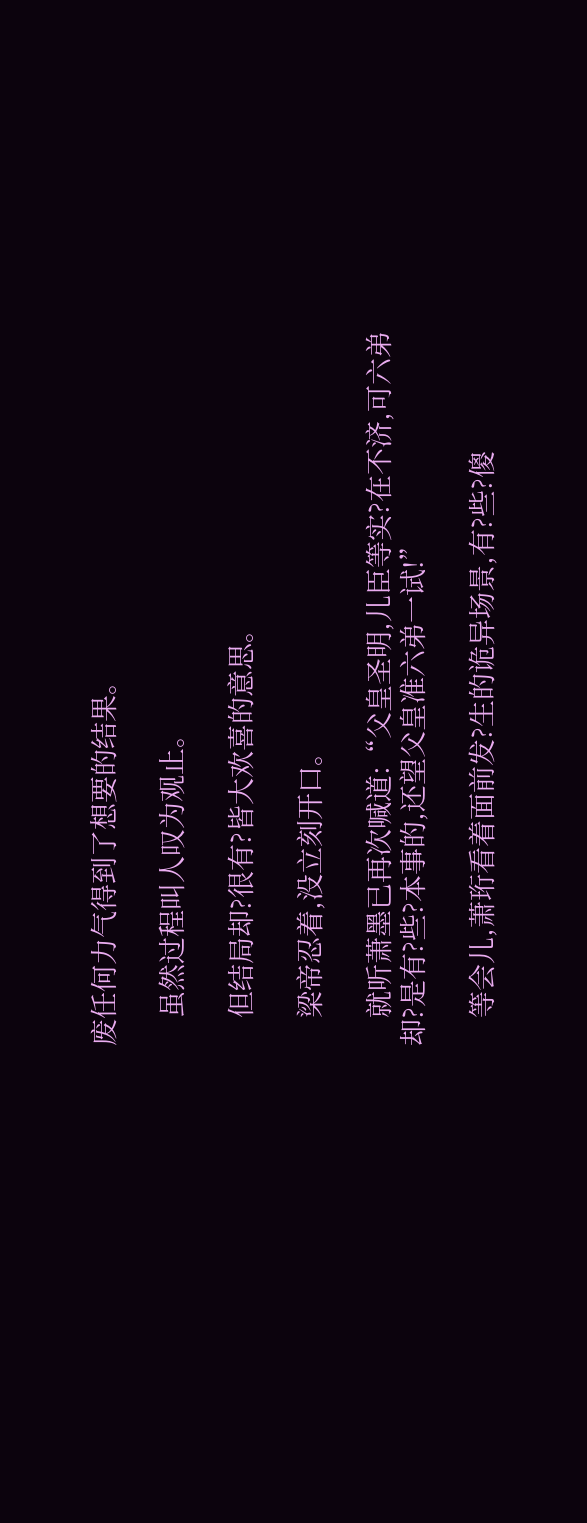废任何力气得到了想要的结果。

    虽然过程叫人叹为观止。

    但结局却?很有?皆大欢喜的意思。

    梁帝忍着,没立刻开口。

    就听萧墨已再次喊道:“父皇圣明,儿臣等实?在不济,可六弟却?是有?些?本事的,还望父皇准六弟一试!”

    等会儿,萧珩看着面前发?生的诡异场景,有?些?傻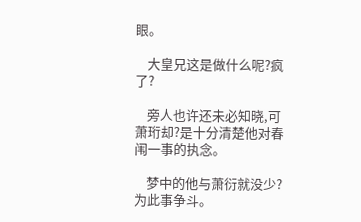眼。

    大皇兄这是做什么呢?疯了?

    旁人也许还未必知晓,可萧珩却?是十分清楚他对春闱一事的执念。

    梦中的他与萧衍就没少?为此事争斗。